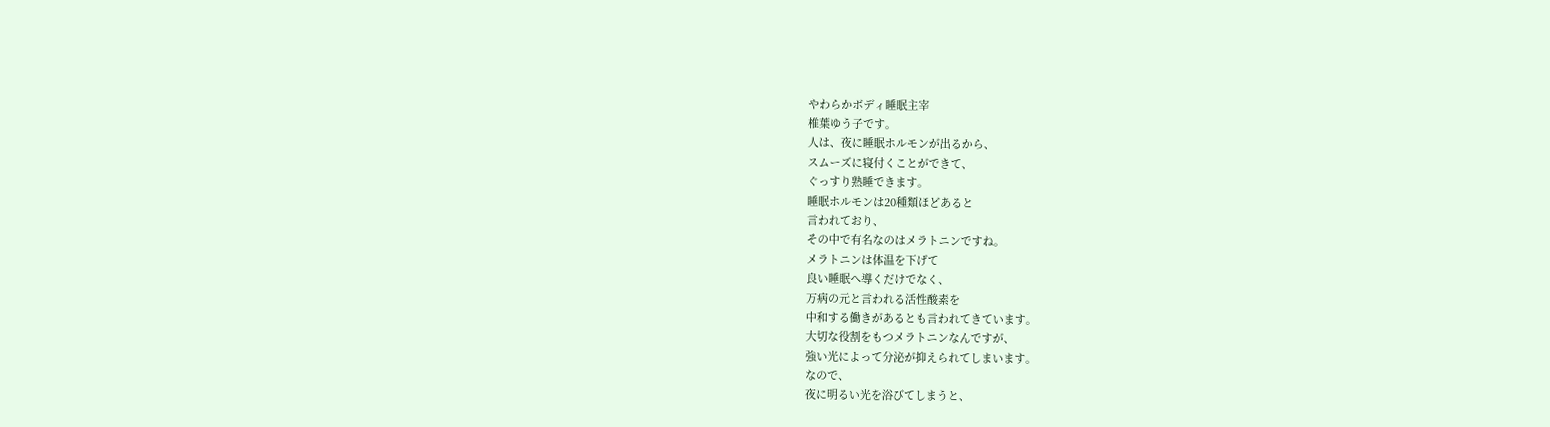やわらかボディ睡眠主宰
椎葉ゆう子です。
人は、夜に睡眠ホルモンが出るから、
スムーズに寝付くことができて、
ぐっすり熟睡できます。
睡眠ホルモンは20種類ほどあると
言われており、
その中で有名なのはメラトニンですね。
メラトニンは体温を下げて
良い睡眠へ導くだけでなく、
万病の元と言われる活性酸素を
中和する働きがあるとも言われてきています。
大切な役割をもつメラトニンなんですが、
強い光によって分泌が抑えられてしまいます。
なので、
夜に明るい光を浴びてしまうと、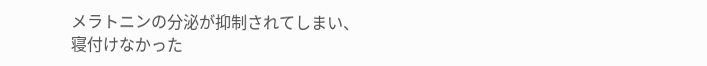メラトニンの分泌が抑制されてしまい、
寝付けなかった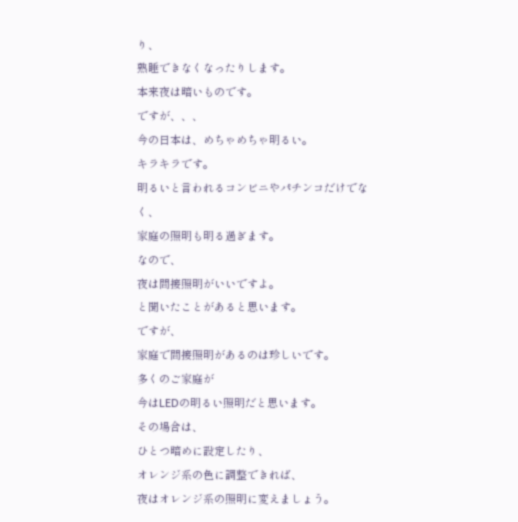り、
熟睡できなくなったりします。
本来夜は暗いものです。
ですが、、、
今の日本は、めちゃめちゃ明るい。
キラキラです。
明るいと言われるコンビニやパチンコだけでなく、
家庭の照明も明る過ぎます。
なので、
夜は間接照明がいいですよ。
と聞いたことがあると思います。
ですが、
家庭で間接照明があるのは珍しいです。
多くのご家庭が
今はLEDの明るい照明だと思います。
その場合は、
ひとつ暗めに設定したり、
オレンジ系の色に調整できれば、
夜はオレンジ系の照明に変えましょう。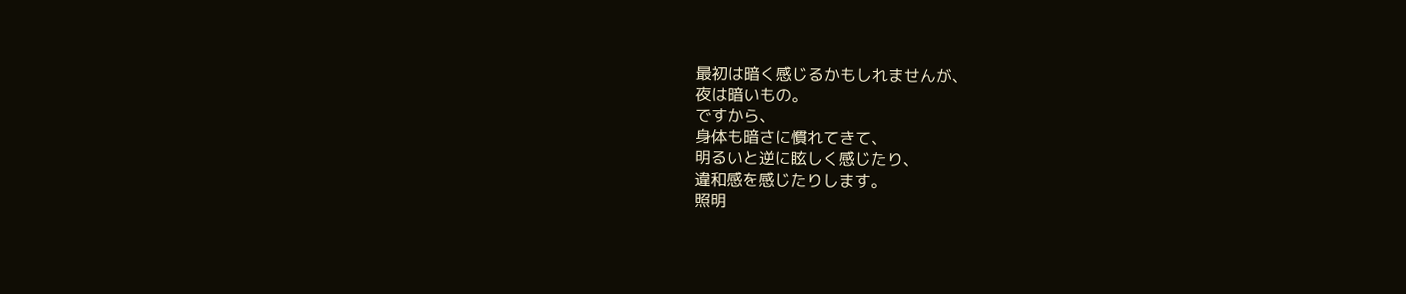最初は暗く感じるかもしれませんが、
夜は暗いもの。
ですから、
身体も暗さに慣れてきて、
明るいと逆に眩しく感じたり、
違和感を感じたりします。
照明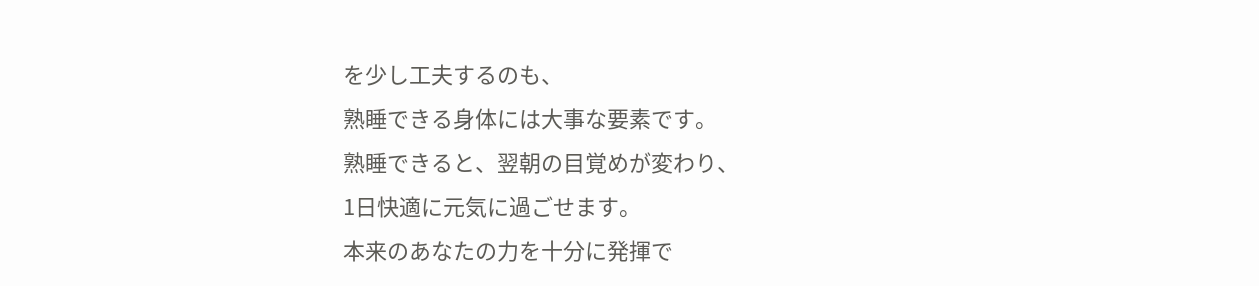を少し工夫するのも、
熟睡できる身体には大事な要素です。
熟睡できると、翌朝の目覚めが変わり、
1日快適に元気に過ごせます。
本来のあなたの力を十分に発揮で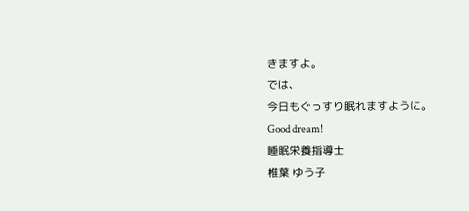きますよ。
では、
今日もぐっすり眠れますように。
Good dream!
睡眠栄養指導士
椎葉 ゆう子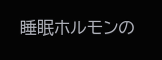睡眠ホルモンの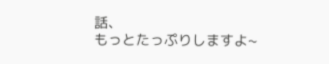話、
もっとたっぷりしますよ~